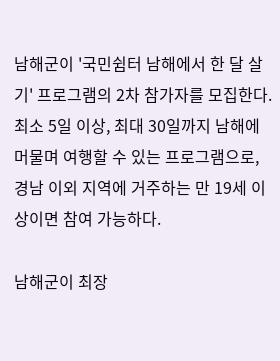남해군이 '국민쉼터 남해에서 한 달 살기' 프로그램의 2차 참가자를 모집한다. 최소 5일 이상, 최대 30일까지 남해에 머물며 여행할 수 있는 프로그램으로, 경남 이외 지역에 거주하는 만 19세 이상이면 참여 가능하다.

남해군이 최장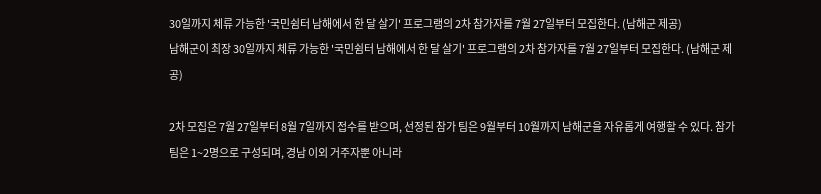30일까지 체류 가능한 '국민쉼터 남해에서 한 달 살기' 프로그램의 2차 참가자를 7월 27일부터 모집한다. (남해군 제공)
남해군이 최장 30일까지 체류 가능한 '국민쉼터 남해에서 한 달 살기' 프로그램의 2차 참가자를 7월 27일부터 모집한다. (남해군 제공)

2차 모집은 7월 27일부터 8월 7일까지 접수를 받으며, 선정된 참가 팀은 9월부터 10월까지 남해군을 자유롭게 여행할 수 있다. 참가 팀은 1~2명으로 구성되며, 경남 이외 거주자뿐 아니라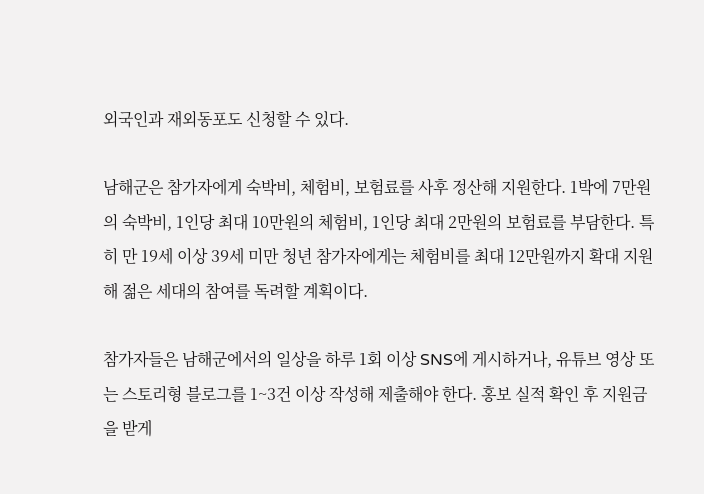외국인과 재외동포도 신청할 수 있다.

남해군은 참가자에게 숙박비, 체험비, 보험료를 사후 정산해 지원한다. 1박에 7만원의 숙박비, 1인당 최대 10만원의 체험비, 1인당 최대 2만원의 보험료를 부담한다. 특히 만 19세 이상 39세 미만 청년 참가자에게는 체험비를 최대 12만원까지 확대 지원해 젊은 세대의 참여를 독려할 계획이다.

참가자들은 남해군에서의 일상을 하루 1회 이상 SNS에 게시하거나, 유튜브 영상 또는 스토리형 블로그를 1~3건 이상 작성해 제출해야 한다. 홍보 실적 확인 후 지원금을 받게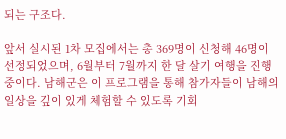되는 구조다.

앞서 실시된 1차 모집에서는 총 369명이 신청해 46명이 선정되었으며, 6월부터 7월까지 한 달 살기 여행을 진행 중이다. 남해군은 이 프로그램을 통해 참가자들이 남해의 일상을 깊이 있게 체험할 수 있도록 기회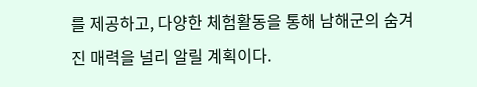를 제공하고, 다양한 체험활동을 통해 남해군의 숨겨진 매력을 널리 알릴 계획이다.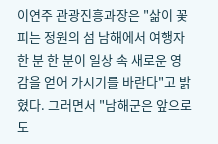이연주 관광진흥과장은 "삶이 꽃피는 정원의 섬 남해에서 여행자 한 분 한 분이 일상 속 새로운 영감을 얻어 가시기를 바란다"고 밝혔다. 그러면서 "남해군은 앞으로도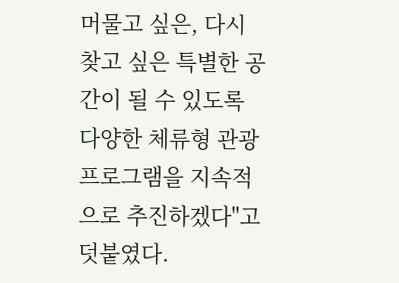머물고 싶은, 다시 찾고 싶은 특별한 공간이 될 수 있도록 다양한 체류형 관광 프로그램을 지속적으로 추진하겠다"고 덧붙였다.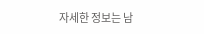자세한 정보는 남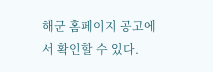해군 홈페이지 공고에서 확인할 수 있다.